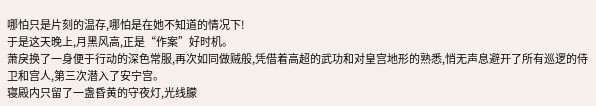哪怕只是片刻的温存,哪怕是在她不知道的情况下!
于是这天晚上,月黑风高,正是“作案”好时机。
萧戾换了一身便于行动的深色常服,再次如同做贼般,凭借着高超的武功和对皇宫地形的熟悉,悄无声息避开了所有巡逻的侍卫和宫人,第三次潜入了安宁宫。
寝殿内只留了一盏昏黄的守夜灯,光线朦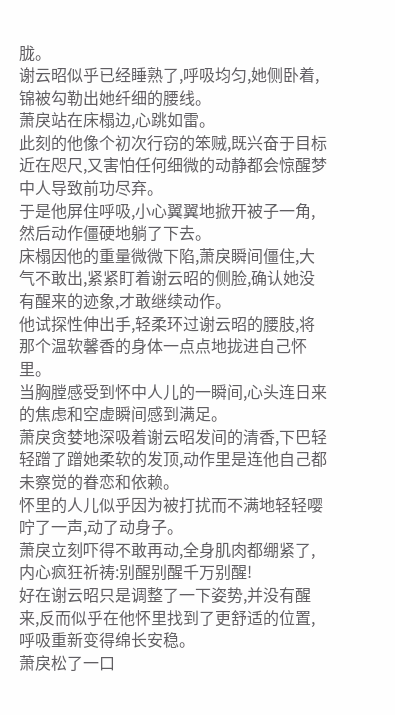胧。
谢云昭似乎已经睡熟了,呼吸均匀,她侧卧着,锦被勾勒出她纤细的腰线。
萧戾站在床榻边,心跳如雷。
此刻的他像个初次行窃的笨贼,既兴奋于目标近在咫尺,又害怕任何细微的动静都会惊醒梦中人导致前功尽弃。
于是他屏住呼吸,小心翼翼地掀开被子一角,然后动作僵硬地躺了下去。
床榻因他的重量微微下陷,萧戾瞬间僵住,大气不敢出,紧紧盯着谢云昭的侧脸,确认她没有醒来的迹象,才敢继续动作。
他试探性伸出手,轻柔环过谢云昭的腰肢,将那个温软馨香的身体一点点地拢进自己怀里。
当胸膛感受到怀中人儿的一瞬间,心头连日来的焦虑和空虚瞬间感到满足。
萧戾贪婪地深吸着谢云昭发间的清香,下巴轻轻蹭了蹭她柔软的发顶,动作里是连他自己都未察觉的眷恋和依赖。
怀里的人儿似乎因为被打扰而不满地轻轻嘤咛了一声,动了动身子。
萧戾立刻吓得不敢再动,全身肌肉都绷紧了,
内心疯狂祈祷:别醒别醒千万别醒!
好在谢云昭只是调整了一下姿势,并没有醒来,反而似乎在他怀里找到了更舒适的位置,呼吸重新变得绵长安稳。
萧戾松了一口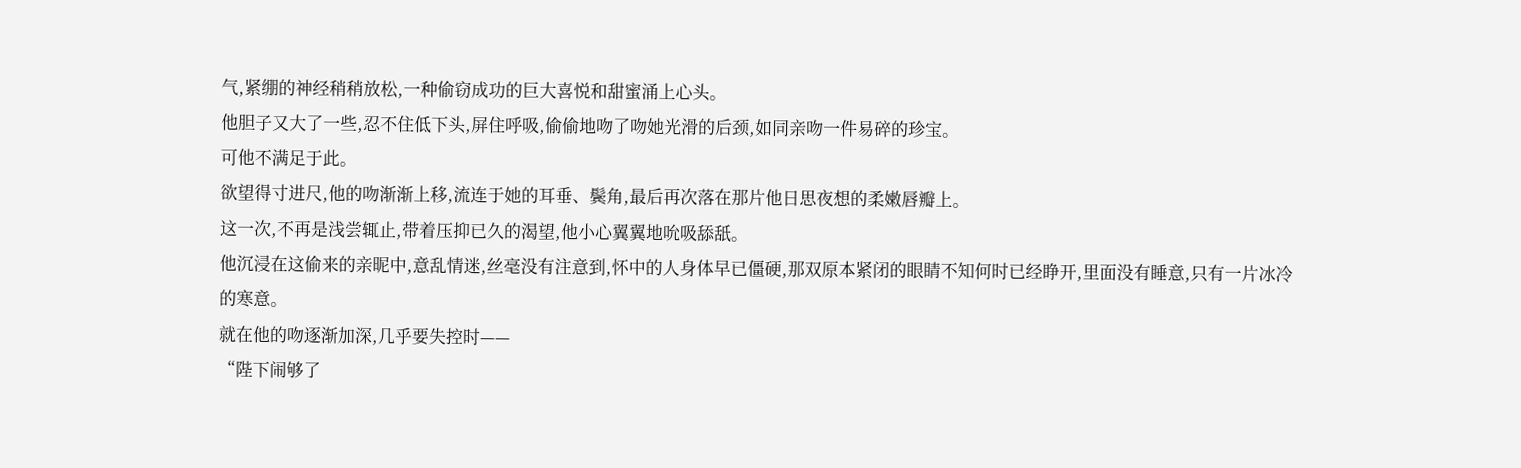气,紧绷的神经稍稍放松,一种偷窃成功的巨大喜悦和甜蜜涌上心头。
他胆子又大了一些,忍不住低下头,屏住呼吸,偷偷地吻了吻她光滑的后颈,如同亲吻一件易碎的珍宝。
可他不满足于此。
欲望得寸进尺,他的吻渐渐上移,流连于她的耳垂、鬓角,最后再次落在那片他日思夜想的柔嫩唇瓣上。
这一次,不再是浅尝辄止,带着压抑已久的渴望,他小心翼翼地吮吸舔舐。
他沉浸在这偷来的亲昵中,意乱情迷,丝毫没有注意到,怀中的人身体早已僵硬,那双原本紧闭的眼睛不知何时已经睁开,里面没有睡意,只有一片冰冷的寒意。
就在他的吻逐渐加深,几乎要失控时——
“陛下闹够了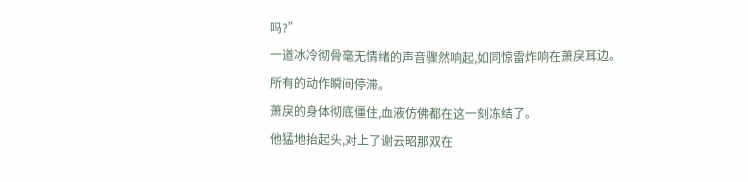吗?”
一道冰冷彻骨毫无情绪的声音骤然响起,如同惊雷炸响在萧戾耳边。
所有的动作瞬间停滞。
萧戾的身体彻底僵住,血液仿佛都在这一刻冻结了。
他猛地抬起头,对上了谢云昭那双在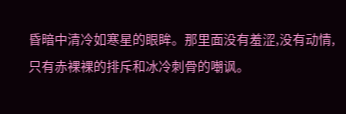昏暗中清冷如寒星的眼眸。那里面没有羞涩,没有动情,只有赤裸裸的排斥和冰冷刺骨的嘲讽。